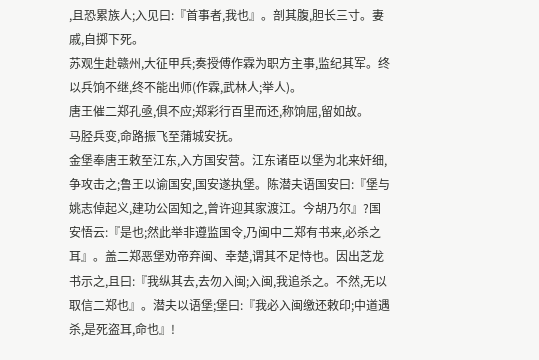,且恐累族人;入见曰:『首事者,我也』。剖其腹,胆长三寸。妻戚,自掷下死。
苏观生赴赣州,大征甲兵;奏授傅作霖为职方主事,监纪其军。终以兵饷不继,终不能出师(作霖,武林人;举人)。
唐王催二郑孔亟,俱不应;郑彩行百里而还,称饷屈,留如故。
马胫兵变,命路振飞至蒲城安抚。
金堡奉唐王敕至江东,入方国安营。江东诸臣以堡为北来奸细,争攻击之;鲁王以谕国安,国安遂执堡。陈潜夫语国安曰:『堡与姚志倬起义,建功公固知之,曾许迎其家渡江。今胡乃尔』?国安悟云:『是也;然此举非遵监国令,乃闽中二郑有书来,必杀之耳』。盖二郑恶堡劝帝弃闽、幸楚,谓其不足恃也。因出芝龙书示之,且曰:『我纵其去,去勿入闽;入闽,我追杀之。不然,无以取信二郑也』。潜夫以语堡;堡曰:『我必入闽缴还敕印;中道遇杀,是死盗耳,命也』!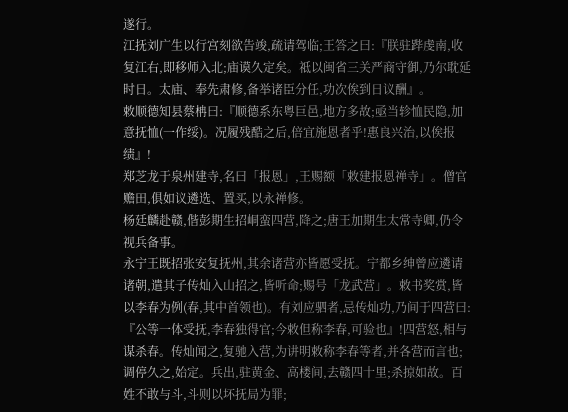遂行。
江抚刘广生以行宫刻欲告竣,疏请驾临;王答之曰:『朕驻跸虔南,收复江右,即移师入北;庙谟久定矣。祗以闽省三关严商守御,乃尔耽延时日。太庙、奉先肃修,备举诸臣分任,功次俟到日议酬』。
敕顺德知县蔡柟曰:『顺德系东粤巨邑,地方多故;亟当轸恤民隐,加意抚恤(一作绥)。况履残酷之后,倍宜施恩者乎!惠良兴治,以俟报绩』!
郑芝龙于泉州建寺,名曰「报恩」,王赐额「敕建报恩禅寺」。僧官赡田,俱如议遴选、置买,以永禅修。
杨廷麟赴赣,偕彭期生招峒蛮四营,降之;唐王加期生太常寺卿,仍令视兵备事。
永宁王既招张安复抚州,其余诸营亦皆愿受抚。宁都乡绅曾应遴请诸朝,遣其子传灿入山招之,皆听命;赐号「龙武营」。敕书奖赏,皆以李春为例(春,其中首领也)。有刘应驷者,忌传灿功,乃间于四营曰:『公等一体受抚,李春独得官;今敕但称李春,可验也』!四营怒,相与谋杀春。传灿闻之,复驰入营,为讲明敕称李春等者,并各营而言也;调停久之,始定。兵出,驻黄金、高楼间,去赣四十里;杀掠如故。百姓不敢与斗,斗则以坏抚局为罪;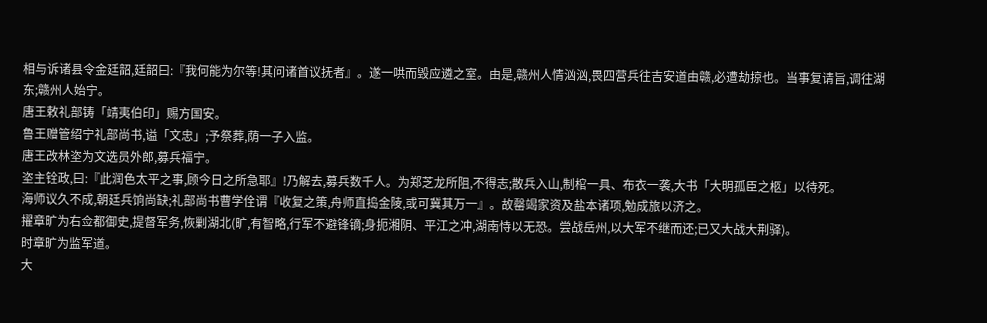相与诉诸县令金廷韶,廷韶曰:『我何能为尔等!其问诸首议抚者』。遂一哄而毁应遴之室。由是,赣州人情汹汹,畏四营兵往吉安道由赣,必遭劫掠也。当事复请旨,调往湖东;赣州人始宁。
唐王敕礼部铸「靖夷伯印」赐方国安。
鲁王赠管绍宁礼部尚书,谥「文忠」;予祭葬,荫一子入监。
唐王改林垐为文选员外郎,募兵福宁。
垐主铨政,曰:『此润色太平之事,顾今日之所急耶』!乃解去,募兵数千人。为郑芝龙所阻,不得志;散兵入山,制棺一具、布衣一袭,大书「大明孤臣之柩」以待死。
海师议久不成,朝廷兵饷尚缺;礼部尚书曹学佺谓『收复之策,舟师直捣金陵,或可冀其万一』。故罄竭家资及盐本诸项,勉成旅以济之。
擢章旷为右佥都御史,提督军务,恢剿湖北(旷,有智略,行军不避锋镝;身扼湘阴、平江之冲,湖南恃以无恐。尝战岳州,以大军不继而还;已又大战大荆驿)。
时章旷为监军道。
大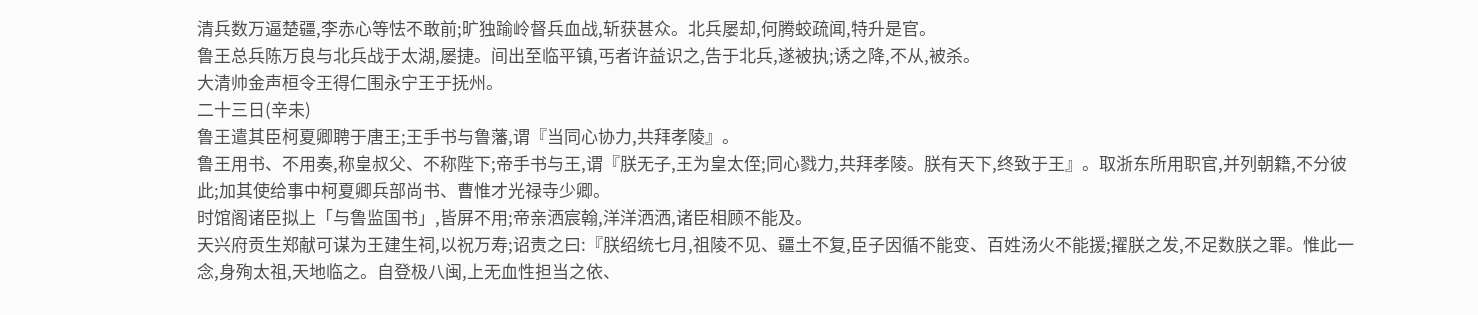清兵数万逼楚疆,李赤心等怯不敢前;旷独踰岭督兵血战,斩获甚众。北兵屡却,何腾蛟疏闻,特升是官。
鲁王总兵陈万良与北兵战于太湖,屡捷。间出至临平镇,丐者许益识之,告于北兵,遂被执;诱之降,不从,被杀。
大清帅金声桓令王得仁围永宁王于抚州。
二十三日(辛未)
鲁王遣其臣柯夏卿聘于唐王;王手书与鲁藩,谓『当同心协力,共拜孝陵』。
鲁王用书、不用奏,称皇叔父、不称陛下;帝手书与王,谓『朕无子,王为皇太侄;同心戮力,共拜孝陵。朕有天下,终致于王』。取浙东所用职官,并列朝籍,不分彼此;加其使给事中柯夏卿兵部尚书、曹惟才光禄寺少卿。
时馆阁诸臣拟上「与鲁监国书」,皆屏不用;帝亲洒宸翰,洋洋洒洒,诸臣相顾不能及。
天兴府贡生郑献可谋为王建生祠,以祝万寿;诏责之曰:『朕绍统七月,祖陵不见、疆土不复,臣子因循不能变、百姓汤火不能援;擢朕之发,不足数朕之罪。惟此一念,身殉太祖,天地临之。自登极八闽,上无血性担当之依、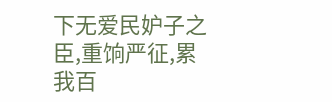下无爱民妒子之臣,重饷严征,累我百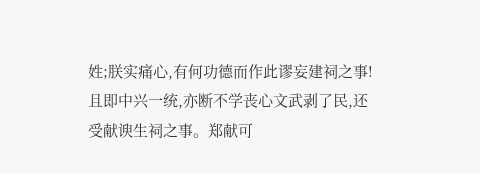姓;朕实痛心,有何功德而作此谬妄建祠之事!且即中兴一统,亦断不学丧心文武剥了民,还受献谀生祠之事。郑献可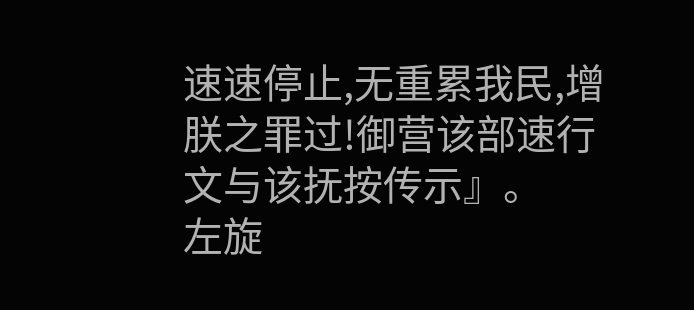速速停止,无重累我民,增朕之罪过!御营该部速行文与该抚按传示』。
左旋